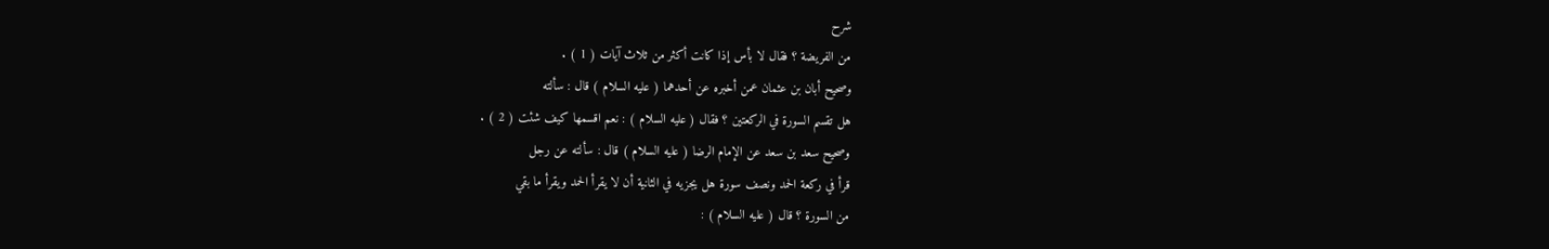شرح
من الفريضة ؟ فقال لا بأس إذا كانت أكثر من ثلاث آيات ( 1 ) .
وصحيح أبان بن عثمان عمن أخبره عن أحدهما ( عليه السلام ) قال : سألته
هل تقسم السورة في الركعتين ؟ فقال ( عليه السلام ) : نعم اقسمها كيف شئت ( 2 ) .
وصحيح سعد بن سعد عن الإمام الرضا ( عليه السلام ) قال : سألته عن رجل
قرأ في ركعة الحمد ونصف سورة هل يجزيه في الثانية أن لا يقرأ الحمد ويقرأ ما بقي
من السورة ؟ قال ( عليه السلام ) :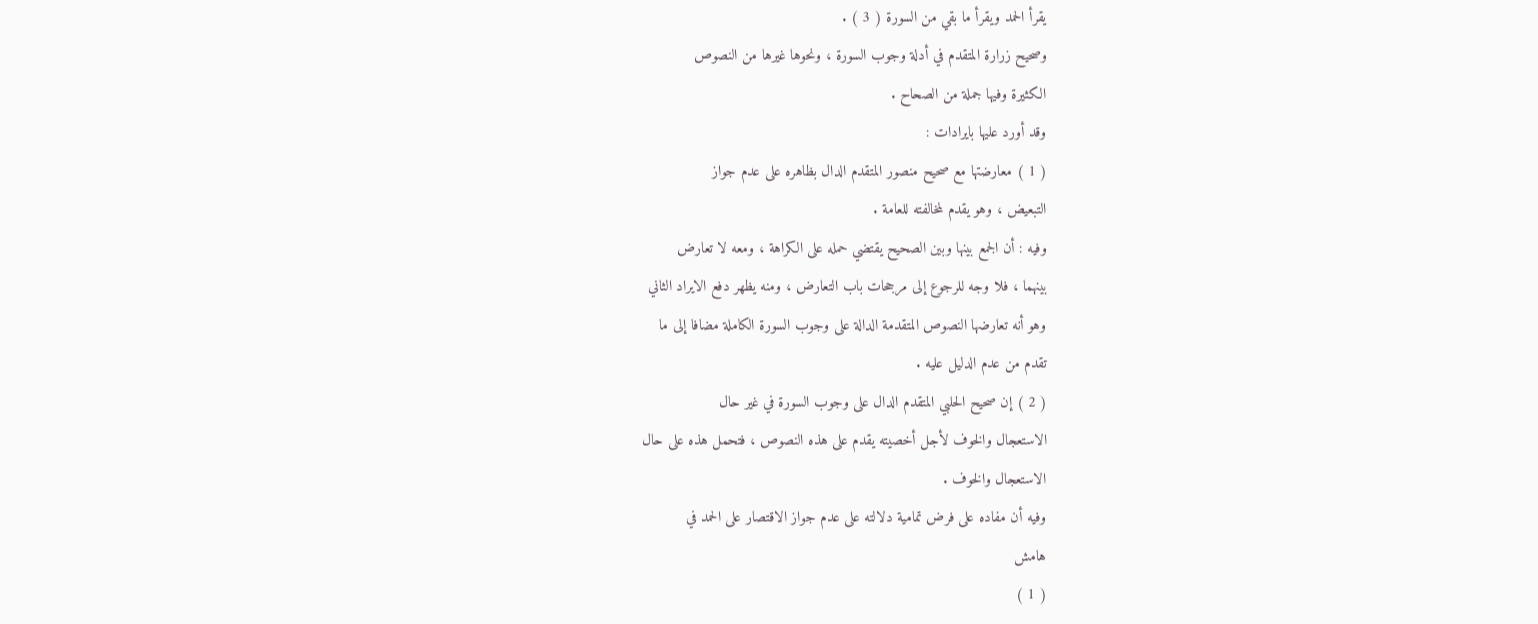يقرأ الحمد ويقرأ ما بقي من السورة ( 3 ) .
وصحيح زرارة المتقدم في أدلة وجوب السورة ، ونحوها غيرها من النصوص
الكثيرة وفيها جملة من الصحاح .
وقد أورد عليها بايرادات :
( 1 ) معارضتها مع صحيح منصور المتقدم الدال بظاهره على عدم جواز
التبعيض ، وهو يقدم لمخالفته للعامة .
وفيه : أن الجمع بينها وبين الصحيح يقتضي حمله على الكراهة ، ومعه لا تعارض
بينهما ، فلا وجه للرجوع إلى مرجحات باب التعارض ، ومنه يظهر دفع الايراد الثاني
وهو أنه تعارضها النصوص المتقدمة الدالة على وجوب السورة الكاملة مضافا إلى ما
تقدم من عدم الدليل عليه .
( 2 ) إن صحيح الحلبي المتقدم الدال على وجوب السورة في غير حال
الاستعجال والخوف لأجل أخصيته يقدم على هذه النصوص ، فتحمل هذه على حال
الاستعجال والخوف .
وفيه أن مفاده على فرض تمامية دلالته على عدم جواز الاقتصار على الحمد في
هامش
( 1 )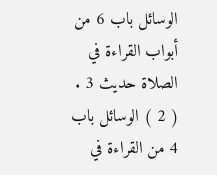الوسائل باب 6 من أبواب القراءة في الصلاة حديث 3 .
( 2 ) الوسائل باب 4 من القراءة في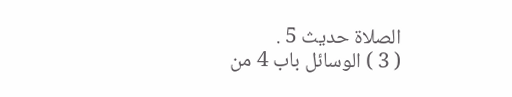الصلاة حديث 5 .
( 3 ) الوسائل باب 4 من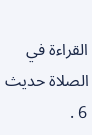القراءة في الصلاة حديث 6 .